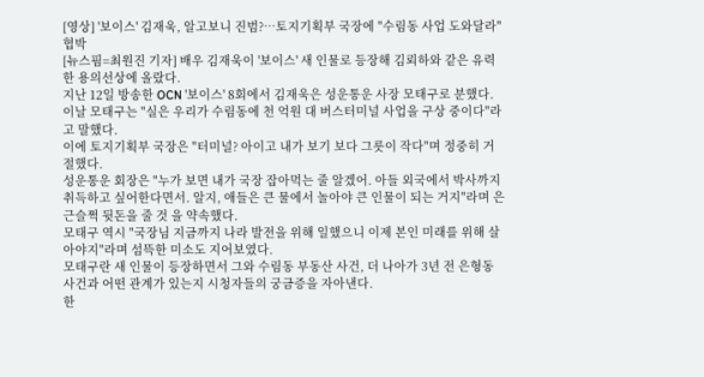[영상] '보이스' 김재욱, 알고보니 진범?…토지기획부 국장에 "수림동 사업 도와달라" 협박
[뉴스핌=최원진 기자] 배우 김재욱이 '보이스' 새 인물로 등장해 김뢰하와 같은 유력한 용의선상에 올랐다.
지난 12일 방송한 OCN '보이스' 8회에서 김재욱은 성운통운 사장 모태구로 분했다.
이날 모태구는 "실은 우리가 수림동에 천 억원 대 버스터미널 사업을 구상 중이다"라고 말했다.
이에 토지기획부 국장은 "터미널? 아이고 내가 보기 보다 그릇이 작다"며 정중히 거절했다.
성운통운 회장은 "누가 보면 내가 국장 잡아먹는 줄 알겠어. 아들 외국에서 박사까지 취득하고 싶어한다면서. 알지, 애들은 큰 물에서 놀아야 큰 인물이 되는 거지"라며 은근슬쩍 뒷돈을 줄 것 을 약속했다.
모태구 역시 "국장님 지금까지 나라 발전을 위해 일했으니 이제 본인 미래를 위해 살아야지"라며 섬뜩한 미소도 지어보였다.
모태구란 새 인물이 등장하면서 그와 수림동 부동산 사건, 더 나아가 3년 전 은형동 사건과 어떤 관계가 있는지 시청자들의 궁금증을 자아낸다.
한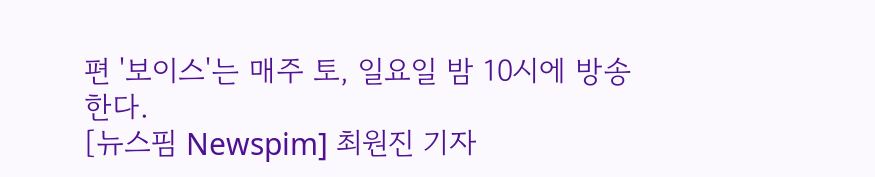편 '보이스'는 매주 토, 일요일 밤 10시에 방송한다.
[뉴스핌 Newspim] 최원진 기자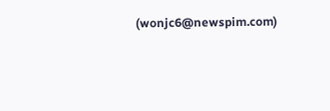(wonjc6@newspim.com)